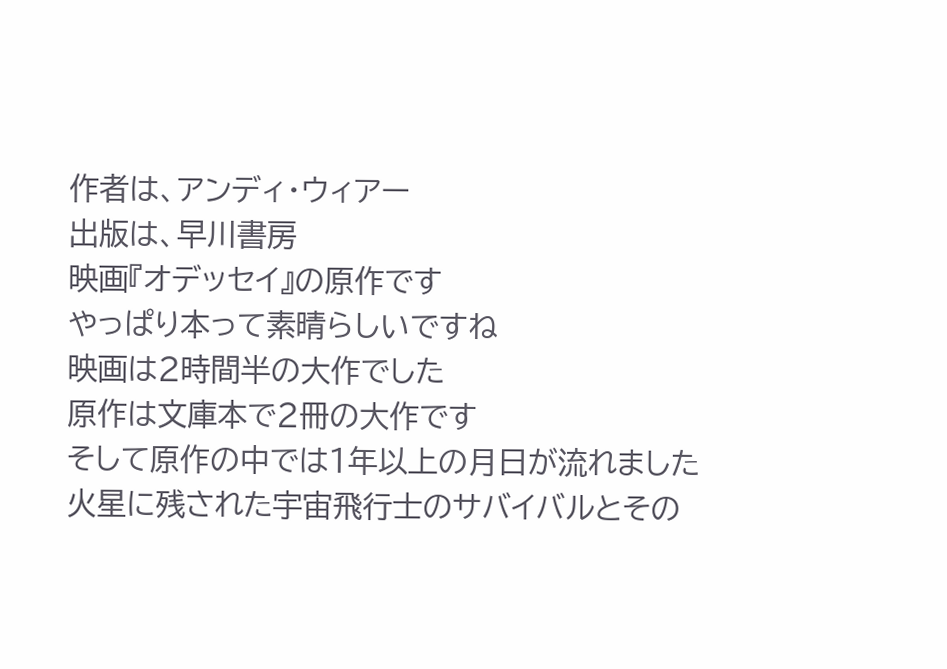作者は、アンディ・ウィアー
出版は、早川書房
映画『オデッセイ』の原作です
やっぱり本って素晴らしいですね
映画は2時間半の大作でした
原作は文庫本で2冊の大作です
そして原作の中では1年以上の月日が流れました
火星に残された宇宙飛行士のサバイバルとその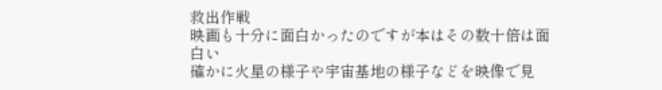救出作戦
映画も十分に面白かったのですが本はその数十倍は面白い
確かに火星の様子や宇宙基地の様子などを映像で見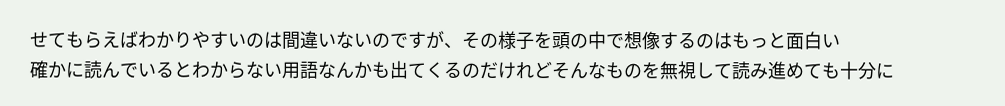せてもらえばわかりやすいのは間違いないのですが、その様子を頭の中で想像するのはもっと面白い
確かに読んでいるとわからない用語なんかも出てくるのだけれどそんなものを無視して読み進めても十分に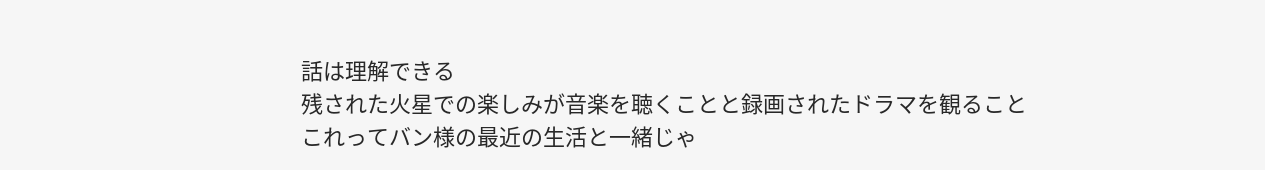話は理解できる
残された火星での楽しみが音楽を聴くことと録画されたドラマを観ること
これってバン様の最近の生活と一緒じゃ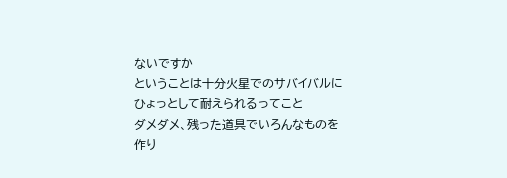ないですか
ということは十分火星でのサバイバルにひょっとして耐えられるってこと
ダメダメ、残った道具でいろんなものを作り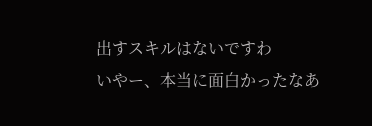出すスキルはないですわ
いやー、本当に面白かったなあ